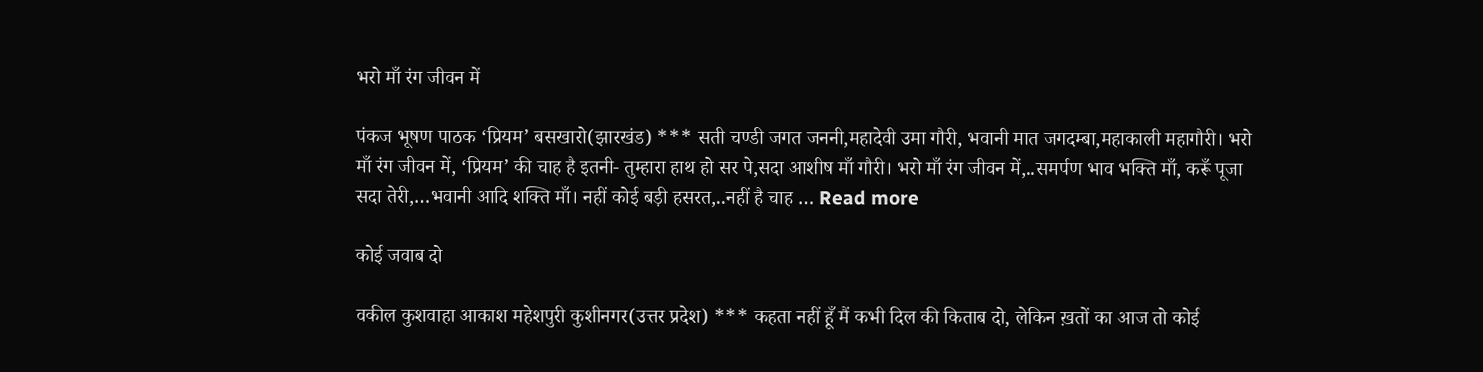भरो माँ रंग जीवन में

पंकज भूषण पाठक ‘प्रियम’ बसखारो(झारखंड) *** सती चण्डी जगत जननी,महादेवी उमा गौरी, भवानी मात जगदम्बा,महाकाली महागौरी। भरो माँ रंग जीवन में, ‘प्रियम’ की चाह है इतनी- तुम्हारा हाथ हो सर पे,सदा आशीष माँ गौरी। भरो माँ रंग जीवन में,..समर्पण भाव भक्ति माँ, करूँ पूजा सदा तेरी,…भवानी आदि शक्ति माँ। नहीं कोई बड़ी हसरत,..नहीं है चाह … Read more

कोई जवाब दो

वकील कुशवाहा आकाश महेशपुरी कुशीनगर(उत्तर प्रदेश) *** कहता नहीं हूँ मैं कभी दिल की किताब दो, लेकिन ख़तों का आज तो कोई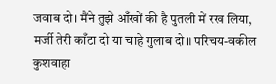जवाब दो। मैंने तुझे आँखों की है पुतली में रख लिया, मर्जी तेरी काँटा दो या चाहे गुलाब दो॥ परिचय-वकील कुशवाहा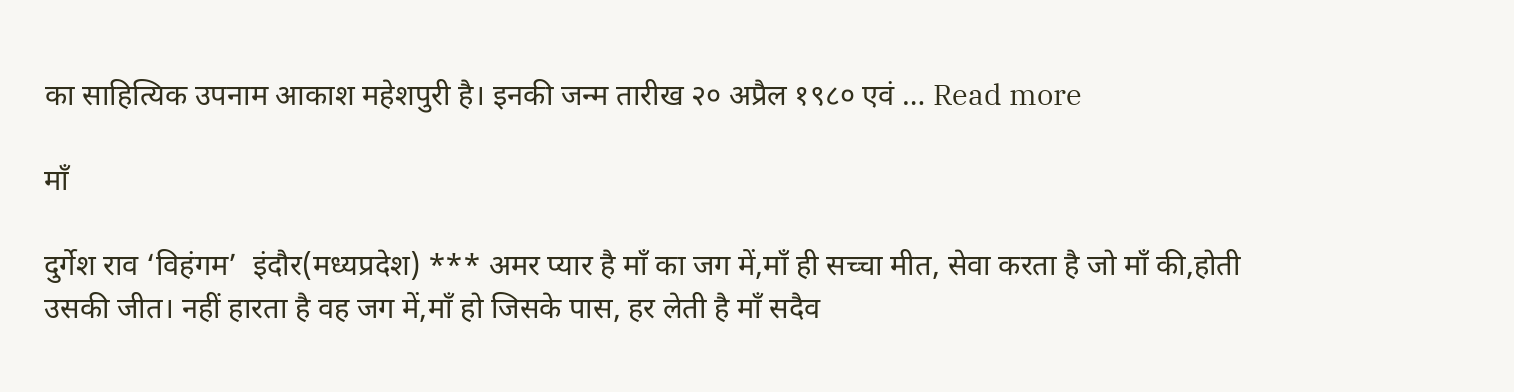का साहित्यिक उपनाम आकाश महेशपुरी है। इनकी जन्म तारीख २० अप्रैल १९८० एवं … Read more

माँ

दुर्गेश राव ‘विहंगम’  इंदौर(मध्यप्रदेश) *** अमर प्यार है माँ का जग में,माँ ही सच्चा मीत, सेवा करता है जो माँ की,होती उसकी जीत। नहीं हारता है वह जग में,माँ हो जिसके पास, हर लेती है माँ सदैव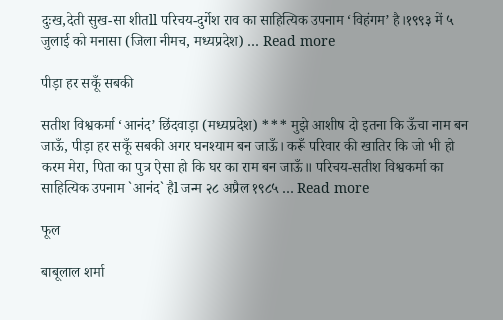दुःख,देती सुख-सा शीतll परिचय-दुर्गेश राव का साहित्यिक उपनाम ‘विहंगम’ है।१९९३ में ५ जुलाई को मनासा (जिला नीमच, मध्यप्रदेश) … Read more

पीड़ा हर सकूँ सबकी

सतीश विश्वकर्मा ‘आनंद’ छिंदवाड़ा (मध्यप्रदेश) *** मुझे आशीष दो इतना कि ऊँचा नाम बन जाऊँ, पीड़ा हर सकूँ सबकी अगर घनश्याम बन जाऊँ। करूँ परिवार की खातिर कि जो भी हो करम मेरा, पिता का पुत्र ऐसा हो कि घर का राम बन जाऊँ॥ परिचय-सतीश विश्वकर्मा का साहित्यिक उपनाम `आनंद` हैl जन्म २८ अप्रैल १९८५ … Read more

फूल

बाबूलाल शर्मा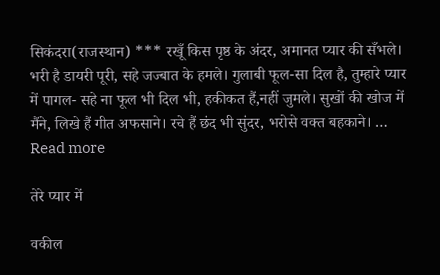सिकंदरा(राजस्थान) *** रखूँ किस पृष्ठ के अंदर, अमानत प्यार की सँभले। भरी है डायरी पूरी, सहे जज्बात के हमले। गुलाबी फूल-सा दिल है, तुम्हारे प्यार में पागल- सहे ना फूल भी दिल भी, हकीकत हैं,नहीं जुमले। सुखों की खोज में मैंने, लिखे हैं गीत अफसाने। रचे हैं छंद भी सुंदर, भरोसे वक्त बहकाने। … Read more

तेरे प्यार में

वकील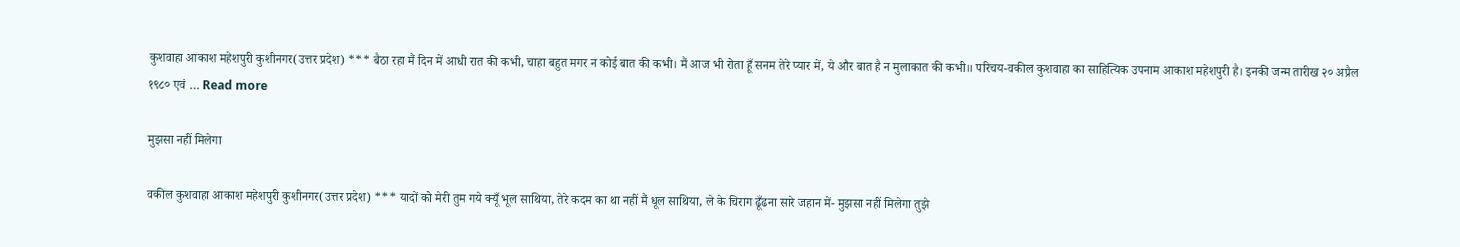कुशवाहा आकाश महेशपुरी कुशीनगर(उत्तर प्रदेश) *** बैठा रहा मैं दिन में आधी रात की कभी, चाहा बहुत मगर न कोई बात की कभी। मैं आज भी रोता हूँ सनम तेरे प्यार में, ये और बात है न मुलाकात की कभी॥ परिचय-वकील कुशवाहा का साहित्यिक उपनाम आकाश महेशपुरी है। इनकी जन्म तारीख २० अप्रैल १९८० एवं … Read more

मुझसा नहीं मिलेगा

वकील कुशवाहा आकाश महेशपुरी कुशीनगर(उत्तर प्रदेश) *** यादों को मेरी तुम गये क्यूँ भूल साथिया, तेरे कदम का था नहीं मैं धूल साथिया, ले के चिराग ढूँढना सारे जहान में- मुझसा नहीं मिलेगा तुझे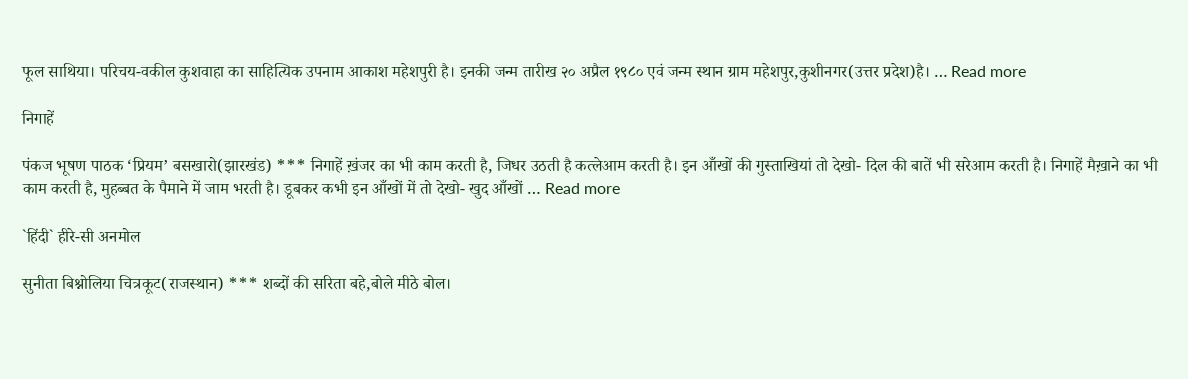फूल साथिया। परिचय-वकील कुशवाहा का साहित्यिक उपनाम आकाश महेशपुरी है। इनकी जन्म तारीख २० अप्रैल १९८० एवं जन्म स्थान ग्राम महेशपुर,कुशीनगर(उत्तर प्रदेश)है। … Read more

निगाहें

पंकज भूषण पाठक ‘प्रियम’ बसखारो(झारखंड) *** निगाहें ख़ंजर का भी काम करती है, जिधर उठती है कत्लेआम करती है। इन आँखों की गुस्ताखियां तो देखो- दिल की बातें भी सरेआम करती है। निगाहें मैख़ाने का भी काम करती है, मुहब्बत के पैमाने में जाम भरती है। डूबकर कभी इन आँखों में तो देखो- खुद आँखों … Read more

`हिंदी` हीरे-सी अनमोल

सुनीता बिश्नोलिया चित्रकूट(राजस्थान) *** शब्दों की सरिता बहे,बोले मीठे बोल।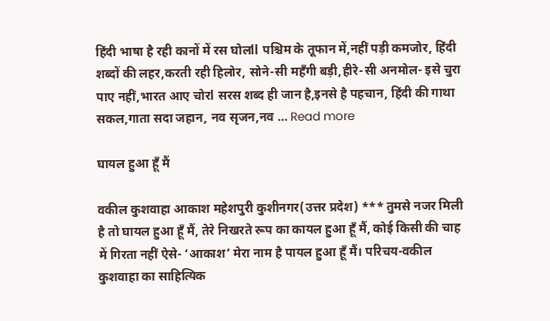हिंदी भाषा है रही कानों में रस घोलll पश्चिम के तूफान में,नहीं पड़ी कमजोर, हिंदी शब्दों की लहर,करती रही हिलोर, सोने-सी महँगी बड़ी,हीरे-सी अनमोल- इसे चुरा पाए नहीं,भारत आए चोरl सरस शब्द ही जान है,इनसे है पहचान, हिंदी की गाथा सकल,गाता सदा जहान, नव सृजन,नव … Read more

घायल हुआ हूँ मैं

वकील कुशवाहा आकाश महेशपुरी कुशीनगर(उत्तर प्रदेश) *** तुमसे नजर मिली है तो घायल हुआ हूँ मैं, तेरे निखरते रूप का कायल हुआ हूँ मैं, कोई किसी की चाह में गिरता नहीं ऐसे- ‘आकाश’ मेरा नाम है पायल हुआ हूँ मैं। परिचय-वकील कुशवाहा का साहित्यिक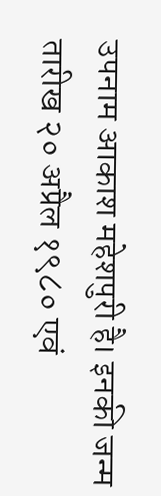उपनाम आकाश महेशपुरी है। इनकी जन्म तारीख २० अप्रैल १९८० एवं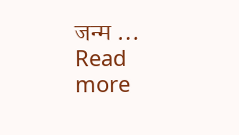जन्म … Read more